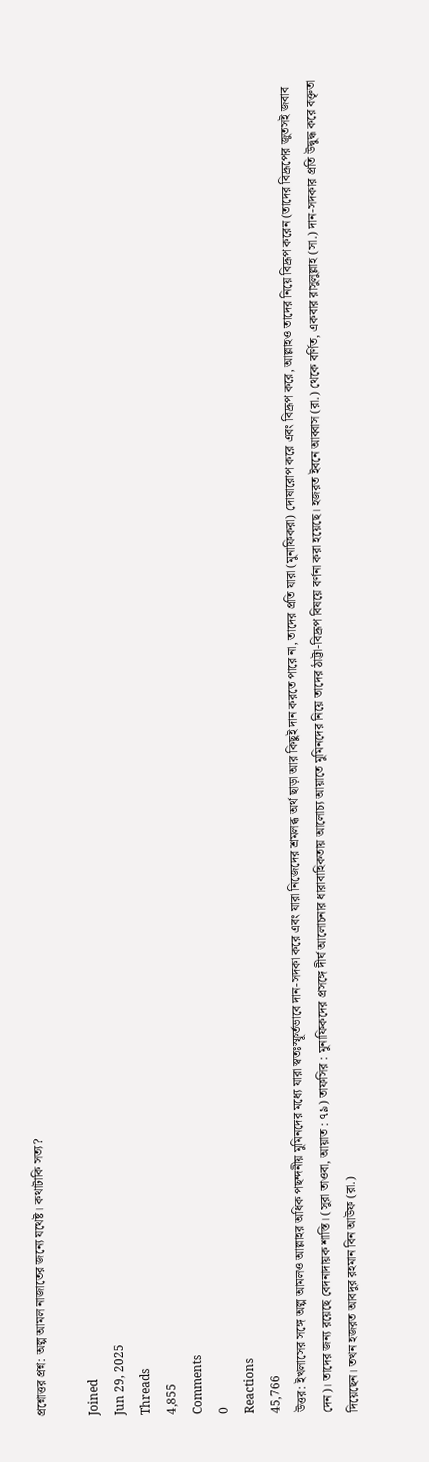প্রশ্নোত্তর প্রশ্ন: অল্প আমল নাজাতের জন্যে যথেষ্ট। কথাটাকি সত্য?

Joined
Jun 29, 2025
Threads
4,855
Comments
0
Reactions
45,766
উত্তর: ইখলাসের সঙ্গে অল্প আমলও আল্লাহর অধিক পছন্দনীয় মুমিনদের মধ্যে যারা স্বতঃস্ফূর্তভাবে দান-সদকা করে এবং যারা নিজেদের শ্রমলব্ধ অর্থ ছাড়া আর কিছুই দান করতে পারে না, তাদের প্রতি যারা (মুনাফিকরা) দোষারোপ করে এবং বিদ্রূপ করে, আল্লাহও তাদের নিয়ে বিদ্রূপ করেন (তাদের বিদ্রূপের জুতসই জবাব দেন)। তাদের জন্য রয়েছে বেদনাদায়ক শাস্তি। (সুরা তাওবা, আয়াত : ৭৯) তাফসির : মুনাফিকদের প্রসঙ্গে দীর্ঘ আলোচনার ধারাবাহিকতায় আলোচ্য আয়াতে মুমিনদের নিয়ে তাদের ঠাট্টা-বিদ্রূপ বিষয়ে বর্ণনা করা হয়েছে। হজরত ইবনে আব্বাস (রা.) থেকে বর্ণিত, একবার রাসুলুল্লাহ (সা.) দান-সদকার প্রতি উদ্বুদ্ধ করে বক্তৃতা দিয়েছেন। তখন হজরত আবদুর রহমান বিন আউফ (রা.)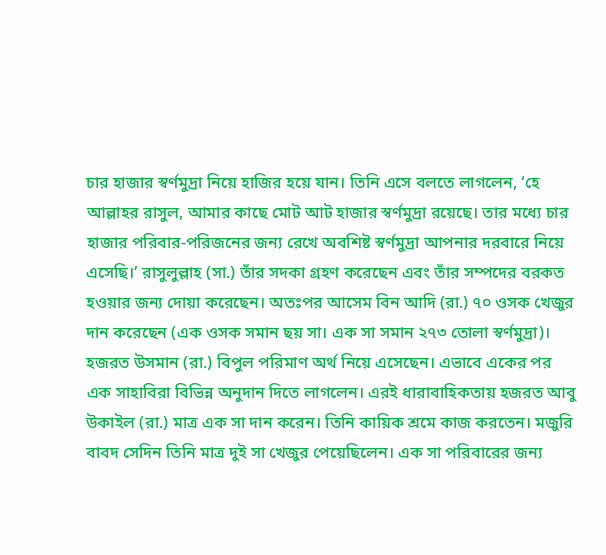চার হাজার স্বর্ণমুদ্রা নিয়ে হাজির হয়ে যান। তিনি এসে বলতে লাগলেন, ‘হে আল্লাহর রাসুল, আমার কাছে মোট আট হাজার স্বর্ণমুদ্রা রয়েছে। তার মধ্যে চার হাজার পরিবার-পরিজনের জন্য রেখে অবশিষ্ট স্বর্ণমুদ্রা আপনার দরবারে নিয়ে এসেছি।’ রাসুলুল্লাহ (সা.) তাঁর সদকা গ্রহণ করেছেন এবং তাঁর সম্পদের বরকত হওয়ার জন্য দোয়া করেছেন। অতঃপর আসেম বিন আদি (রা.) ৭০ ওসক খেজুর দান করেছেন (এক ওসক সমান ছয় সা। এক সা সমান ২৭৩ তোলা স্বর্ণমুদ্রা)। হজরত উসমান (রা.) বিপুল পরিমাণ অর্থ নিয়ে এসেছেন। এভাবে একের পর এক সাহাবিরা বিভিন্ন অনুদান দিতে লাগলেন। এরই ধারাবাহিকতায় হজরত আবু উকাইল (রা.) মাত্র এক সা দান করেন। তিনি কায়িক শ্রমে কাজ করতেন। মজুরি বাবদ সেদিন তিনি মাত্র দুই সা খেজুর পেয়েছিলেন। এক সা পরিবারের জন্য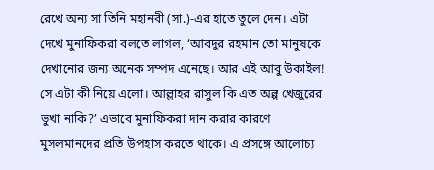রেখে অন্য সা তিনি মহানবী (সা.)-এর হাতে তুলে দেন। এটা দেখে মুনাফিকরা বলতে লাগল, ‘আবদুর রহমান তো মানুষকে দেখানোর জন্য অনেক সম্পদ এনেছে। আর এই আবু উকাইল! সে এটা কী নিয়ে এলো। আল্লাহর রাসুল কি এত অল্প খেজুরের ভুখা নাকি?’ এভাবে মুনাফিকরা দান করার কারণে মুসলমানদের প্রতি উপহাস করতে থাকে। এ প্রসঙ্গে আলোচ্য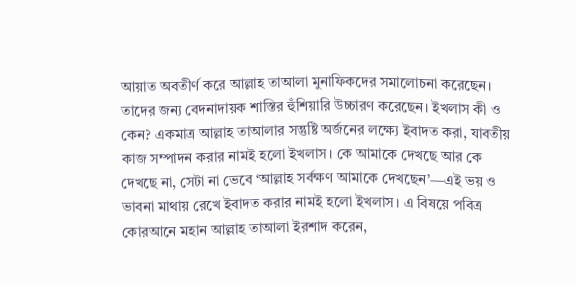আয়াত অবতীর্ণ করে আল্লাহ তাআলা মুনাফিকদের সমালোচনা করেছেন। তাদের জন্য বেদনাদায়ক শাস্তির হুঁশিয়ারি উচ্চারণ করেছেন। ইখলাস কী ও কেন? একমাত্র আল্লাহ তাআলার সন্তুষ্টি অর্জনের লক্ষ্যে ইবাদত করা, যাবতীয় কাজ সম্পাদন করার নামই হলো ইখলাস। কে আমাকে দেখছে আর কে দেখছে না, সেটা না ভেবে ‘আল্লাহ সর্বক্ষণ আমাকে দেখছেন’—এই ভয় ও ভাবনা মাথায় রেখে ইবাদত করার নামই হলো ইখলাস। এ বিষয়ে পবিত্র কোরআনে মহান আল্লাহ তাআলা ইরশাদ করেন,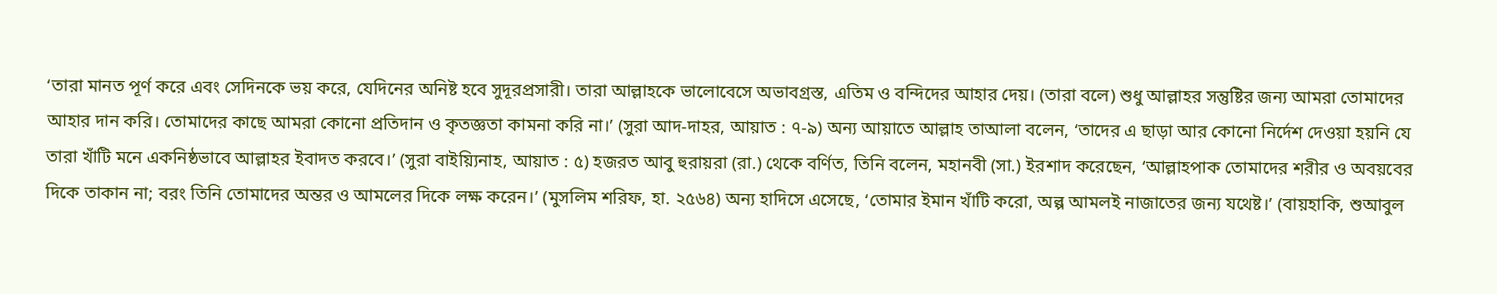‘তারা মানত পূর্ণ করে এবং সেদিনকে ভয় করে, যেদিনের অনিষ্ট হবে সুদূরপ্রসারী। তারা আল্লাহকে ভালোবেসে অভাবগ্রস্ত, এতিম ও বন্দিদের আহার দেয়। (তারা বলে) শুধু আল্লাহর সন্তুষ্টির জন্য আমরা তোমাদের আহার দান করি। তোমাদের কাছে আমরা কোনো প্রতিদান ও কৃতজ্ঞতা কামনা করি না।’ (সুরা আদ-দাহর, আয়াত : ৭-৯) অন্য আয়াতে আল্লাহ তাআলা বলেন, ‘তাদের এ ছাড়া আর কোনো নির্দেশ দেওয়া হয়নি যে তারা খাঁটি মনে একনিষ্ঠভাবে আল্লাহর ইবাদত করবে।’ (সুরা বাইয়্যিনাহ, আয়াত : ৫) হজরত আবু হুরায়রা (রা.) থেকে বর্ণিত, তিনি বলেন, মহানবী (সা.) ইরশাদ করেছেন, ‘আল্লাহপাক তোমাদের শরীর ও অবয়বের দিকে তাকান না; বরং তিনি তোমাদের অন্তর ও আমলের দিকে লক্ষ করেন।’ (মুসলিম শরিফ, হা. ২৫৬৪) অন্য হাদিসে এসেছে, ‘তোমার ইমান খাঁটি করো, অল্প আমলই নাজাতের জন্য যথেষ্ট।’ (বায়হাকি, শুআবুল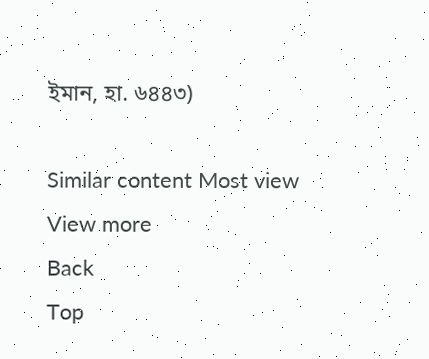ইমান, হা. ৬৪৪৩)

Similar content Most view View more
Back
Top